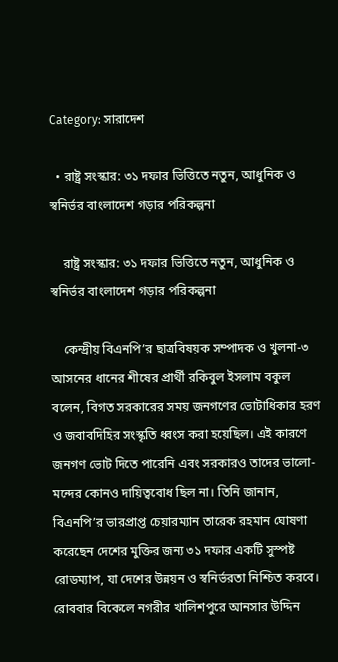Category: সারাদেশ

  • রাষ্ট্র সংস্কার: ৩১ দফার ভিত্তিতে নতুন, আধুনিক ও স্বনির্ভর বাংলাদেশ গড়ার পরিকল্পনা

    রাষ্ট্র সংস্কার: ৩১ দফার ভিত্তিতে নতুন, আধুনিক ও স্বনির্ভর বাংলাদেশ গড়ার পরিকল্পনা

    কেন্দ্রীয় বিএনপি’র ছাত্রবিষয়ক সম্পাদক ও খুলনা-৩ আসনের ধানের শীষের প্রার্থী রকিবুল ইসলাম বকুল বলেন, বিগত সরকারের সময় জনগণের ভোটাধিকার হরণ ও জবাবদিহির সংস্কৃতি ধ্বংস করা হয়েছিল। এই কারণে জনগণ ভোট দিতে পারেনি এবং সরকারও তাদের ভালো-মন্দের কোনও দায়িত্ববোধ ছিল না। তিনি জানান, বিএনপি’র ভারপ্রাপ্ত চেয়ারম্যান তারেক রহমান ঘোষণা করেছেন দেশের মুক্তির জন্য ৩১ দফার একটি সুস্পষ্ট রোডম্যাপ, যা দেশের উন্নয়ন ও স্বনির্ভরতা নিশ্চিত করবে। রোববার বিকেলে নগরীর খালিশপুরে আনসার উদ্দিন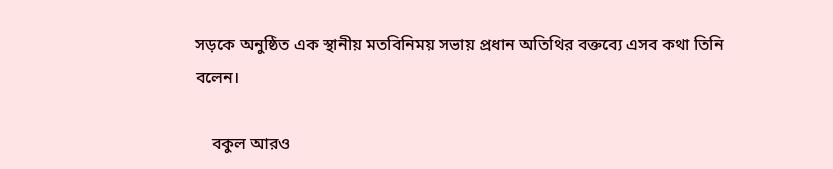সড়কে অনুষ্ঠিত এক স্থানীয় মতবিনিময় সভায় প্রধান অতিথির বক্তব্যে এসব কথা তিনি বলেন।

    বকুল আরও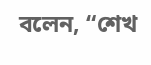বলেন, “শেখ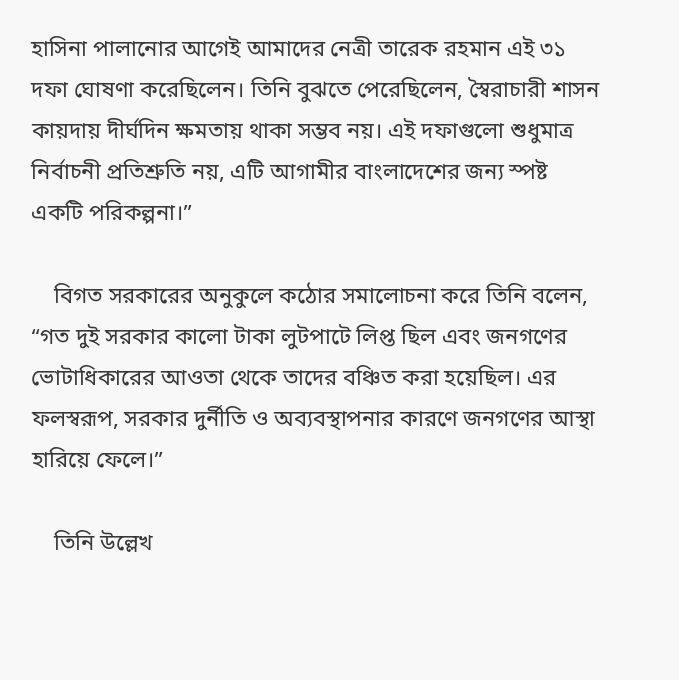হাসিনা পালানোর আগেই আমাদের নেত্রী তারেক রহমান এই ৩১ দফা ঘোষণা করেছিলেন। তিনি বুঝতে পেরেছিলেন, স্বৈরাচারী শাসন কায়দায় দীর্ঘদিন ক্ষমতায় থাকা সম্ভব নয়। এই দফাগুলো শুধুমাত্র নির্বাচনী প্রতিশ্রুতি নয়, এটি আগামীর বাংলাদেশের জন্য স্পষ্ট একটি পরিকল্পনা।”

    বিগত সরকারের অনুকুলে কঠোর সমালোচনা করে তিনি বলেন, “গত দুই সরকার কালো টাকা লুটপাটে লিপ্ত ছিল এবং জনগণের ভোটাধিকারের আওতা থেকে তাদের বঞ্চিত করা হয়েছিল। এর ফলস্বরূপ, সরকার দুর্নীতি ও অব্যবস্থাপনার কারণে জনগণের আস্থা হারিয়ে ফেলে।”

    তিনি উল্লেখ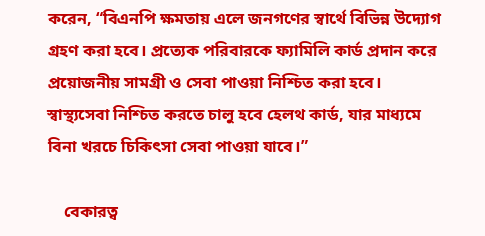করেন, “বিএনপি ক্ষমতায় এলে জনগণের স্বার্থে বিভিন্ন উদ্যোগ গ্রহণ করা হবে। প্রত্যেক পরিবারকে ফ্যামিলি কার্ড প্রদান করে প্রয়োজনীয় সামগ্রী ও সেবা পাওয়া নিশ্চিত করা হবে। স্বাস্থ্যসেবা নিশ্চিত করতে চালু হবে হেলথ কার্ড, যার মাধ্যমে বিনা খরচে চিকিৎসা সেবা পাওয়া যাবে।”

    বেকারত্ব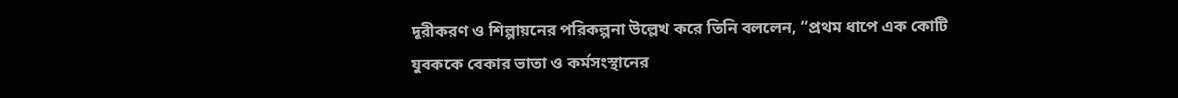দূরীকরণ ও শিল্পায়নের পরিকল্পনা উল্লেখ করে তিনি বললেন, “প্রথম ধাপে এক কোটি যুবককে বেকার ভাতা ও কর্মসংস্থানের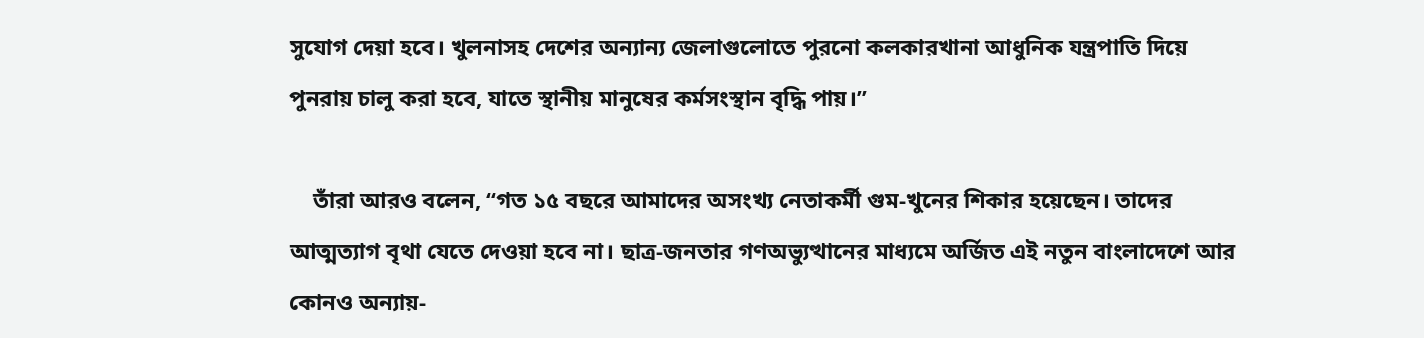সুযোগ দেয়া হবে। খুলনাসহ দেশের অন্যান্য জেলাগুলোতে পুরনো কলকারখানা আধুনিক যন্ত্রপাতি দিয়ে পুনরায় চালু করা হবে, যাতে স্থানীয় মানুষের কর্মসংস্থান বৃদ্ধি পায়।”

    তাঁরা আরও বলেন, “গত ১৫ বছরে আমাদের অসংখ্য নেতাকর্মী গুম-খুনের শিকার হয়েছেন। তাদের আত্মত্যাগ বৃথা যেতে দেওয়া হবে না। ছাত্র-জনতার গণঅভ্যুত্থানের মাধ্যমে অর্জিত এই নতুন বাংলাদেশে আর কোনও অন্যায়-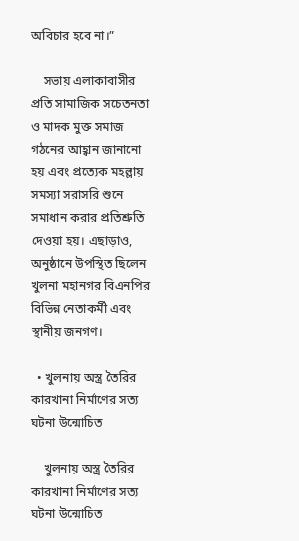অবিচার হবে না।”

    সভায় এলাকাবাসীর প্রতি সামাজিক সচেতনতা ও মাদক মুক্ত সমাজ গঠনের আহ্বান জানানো হয় এবং প্রত্যেক মহল্লায় সমস্যা সরাসরি শুনে সমাধান করার প্রতিশ্রুতি দেওয়া হয়। এছাড়াও, অনুষ্ঠানে উপস্থিত ছিলেন খুলনা মহানগর বিএনপির বিভিন্ন নেতাকর্মী এবং স্থানীয় জনগণ।

  • খুলনায় অস্ত্র তৈরির কারখানা নির্মাণের সত্য ঘটনা উন্মোচিত

    খুলনায় অস্ত্র তৈরির কারখানা নির্মাণের সত্য ঘটনা উন্মোচিত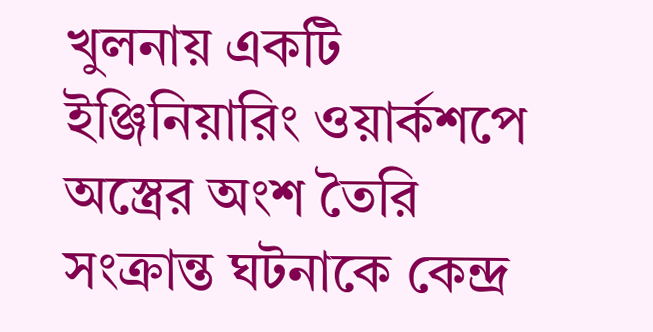খুলনায় একটি ইঞ্জিনিয়ারিং ওয়ার্কশপে অস্ত্রের অংশ তৈরি সংক্রান্ত ঘটনাকে কেন্দ্র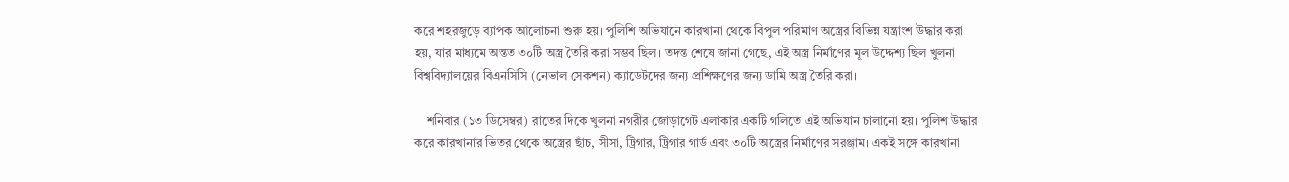করে শহরজুড়ে ব্যাপক আলোচনা শুরু হয়। পুলিশি অভিযানে কারখানা থেকে বিপুল পরিমাণ অস্ত্রের বিভিন্ন যন্ত্রাংশ উদ্ধার করা হয়, যার মাধ্যমে অন্তত ৩০টি অস্ত্র তৈরি করা সম্ভব ছিল। তদন্ত শেষে জানা গেছে, এই অস্ত্র নির্মাণের মূল উদ্দেশ্য ছিল খুলনা বিশ্ববিদ্যালয়ের বিএনসিসি (নেভাল সেকশন) ক্যাডেটদের জন্য প্রশিক্ষণের জন্য ডামি অস্ত্র তৈরি করা।

    শনিবার (১৩ ডিসেম্বর) রাতের দিকে খুলনা নগরীর জোড়াগেট এলাকার একটি গলিতে এই অভিযান চালানো হয়। পুলিশ উদ্ধার করে কারখানার ভিতর থেকে অস্ত্রের ছাঁচ, সীসা, ট্রিগার, ট্রিগার গার্ড এবং ৩০টি অস্ত্রের নির্মাণের সরঞ্জাম। একই সঙ্গে কারখানা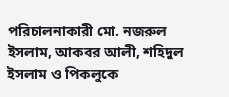পরিচালনাকারী মো. নজরুল ইসলাম, আকবর আলী, শহিদুল ইসলাম ও পিকলুকে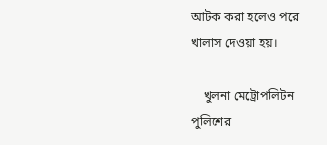আটক করা হলেও পরে খালাস দেওয়া হয়।

    খুলনা মেট্রোপলিটন পুলিশের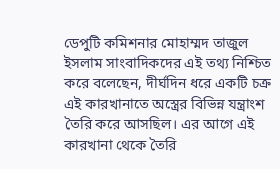ডেপুটি কমিশনার মোহাম্মদ তাজুল ইসলাম সাংবাদিকদের এই তথ্য নিশ্চিত করে বলেছেন, দীর্ঘদিন ধরে একটি চক্র এই কারখানাতে অস্ত্রের বিভিন্ন যন্ত্রাংশ তৈরি করে আসছিল। এর আগে এই কারখানা থেকে তৈরি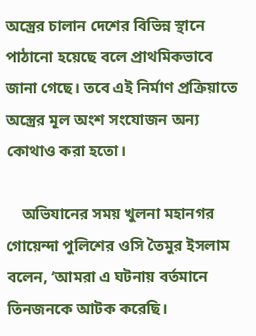অস্ত্রের চালান দেশের বিভিন্ন স্থানে পাঠানো হয়েছে বলে প্রাথমিকভাবে জানা গেছে। তবে এই নির্মাণ প্রক্রিয়াতে অস্ত্রের মূল অংশ সংযোজন অন্য কোথাও করা হতো।

    অভিযানের সময় খুলনা মহানগর গোয়েন্দা পুলিশের ওসি তৈমুর ইসলাম বলেন, ‘আমরা এ ঘটনায় বর্তমানে তিনজনকে আটক করেছি।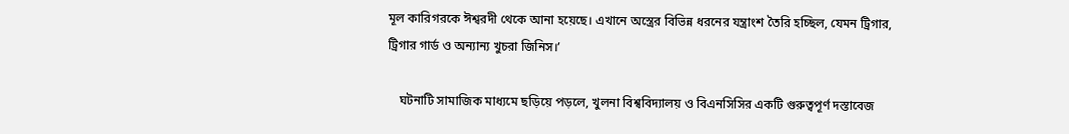মূল কারিগরকে ঈশ্বরদী থেকে আনা হয়েছে। এখানে অস্ত্রের বিভিন্ন ধরনের যন্ত্রাংশ তৈরি হচ্ছিল, যেমন ট্রিগার, ট্রিগার গার্ড ও অন্যান্য খুচরা জিনিস।’

    ঘটনাটি সামাজিক মাধ্যমে ছড়িয়ে পড়লে, খুলনা বিশ্ববিদ্যালয় ও বিএনসিসির একটি গুরুত্বপূর্ণ দস্তাবেজ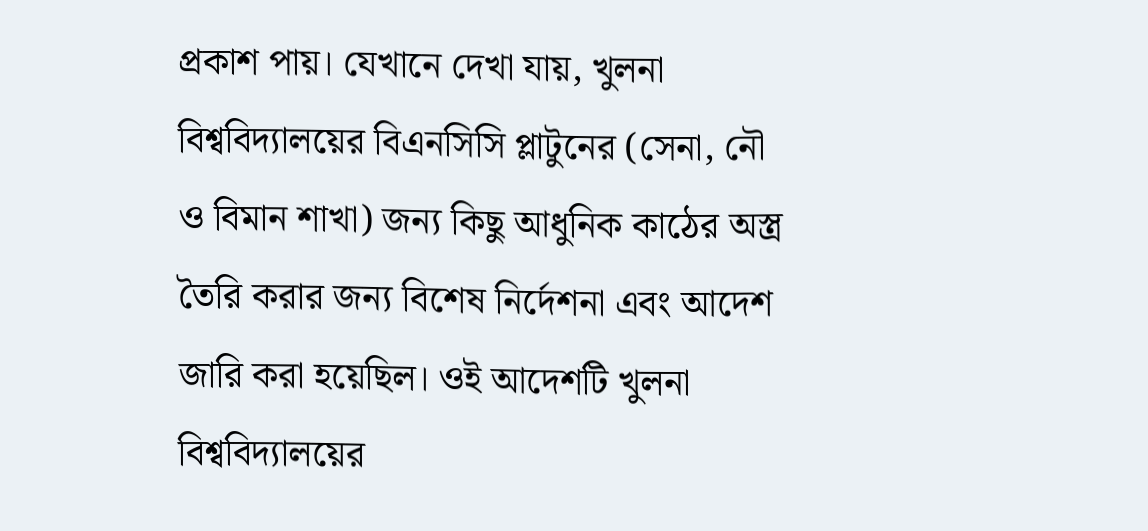প্রকাশ পায়। যেখানে দেখা যায়, খুলনা বিশ্ববিদ্যালয়ের বিএনসিসি প্লাটুনের (সেনা, নৌ ও বিমান শাখা) জন্য কিছু আধুনিক কাঠের অস্ত্র তৈরি করার জন্য বিশেষ নির্দেশনা এবং আদেশ জারি করা হয়েছিল। ওই আদেশটি খুলনা বিশ্ববিদ্যালয়ের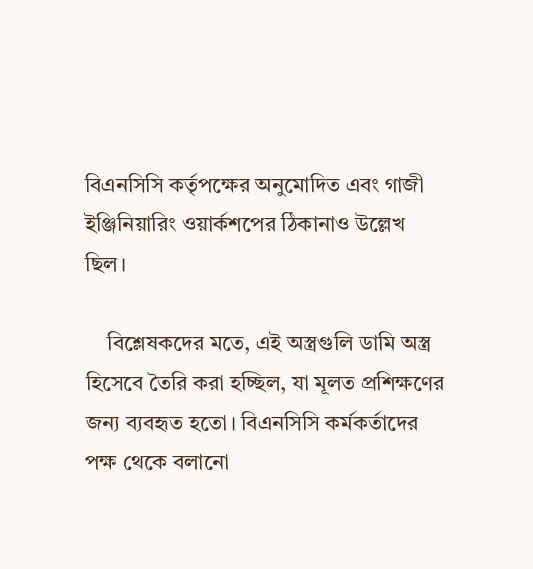বিএনসিসি কর্তৃপক্ষের অনুমোদিত এবং গাজী ইঞ্জিনিয়ারিং ওয়ার্কশপের ঠিকানাও উল্লেখ ছিল।

    বিশ্লেষকদের মতে, এই অস্ত্রগুলি ডামি অস্ত্র হিসেবে তৈরি করা হচ্ছিল, যা মূলত প্রশিক্ষণের জন্য ব্যবহৃত হতো। বিএনসিসি কর্মকর্তাদের পক্ষ থেকে বলানো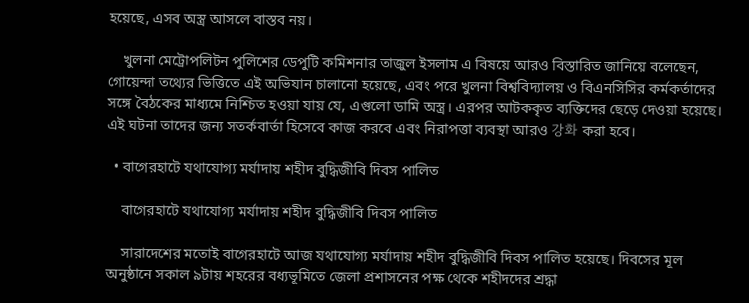হয়েছে, এসব অস্ত্র আসলে বাস্তব নয়।

    খুলনা মেট্রোপলিটন পুলিশের ডেপুটি কমিশনার তাজুল ইসলাম এ বিষয়ে আরও বিস্তারিত জানিয়ে বলেছেন, গোয়েন্দা তথ্যের ভিত্তিতে এই অভিযান চালানো হয়েছে, এবং পরে খুলনা বিশ্ববিদ্যালয় ও বিএনসিসির কর্মকর্তাদের সঙ্গে বৈঠকের মাধ্যমে নিশ্চিত হওয়া যায় যে, এগুলো ডামি অস্ত্র। এরপর আটককৃত ব্যক্তিদের ছেড়ে দেওয়া হয়েছে। এই ঘটনা তাদের জন্য সতর্কবার্তা হিসেবে কাজ করবে এবং নিরাপত্তা ব্যবস্থা আরও 강화 করা হবে।

  • বাগেরহাটে যথাযোগ্য মর্যাদায় শহীদ বুদ্ধিজীবি দিবস পালিত

    বাগেরহাটে যথাযোগ্য মর্যাদায় শহীদ বুদ্ধিজীবি দিবস পালিত

    সারাদেশের মতোই বাগেরহাটে আজ যথাযোগ্য মর্যাদায় শহীদ বুদ্ধিজীবি দিবস পালিত হয়েছে। দিবসের মূল অনুষ্ঠানে সকাল ৯টায় শহরের বধ্যভূমিতে জেলা প্রশাসনের পক্ষ থেকে শহীদদের শ্রদ্ধা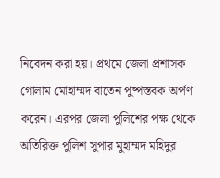নিবেদন করা হয়। প্রথমে জেলা প্রশাসক গোলাম মোহাম্মদ বাতেন পুষ্পস্তবক অর্পণ করেন। এরপর জেলা পুলিশের পক্ষ থেকে অতিরিক্ত পুলিশ সুপার মুহাম্মদ মহিদুর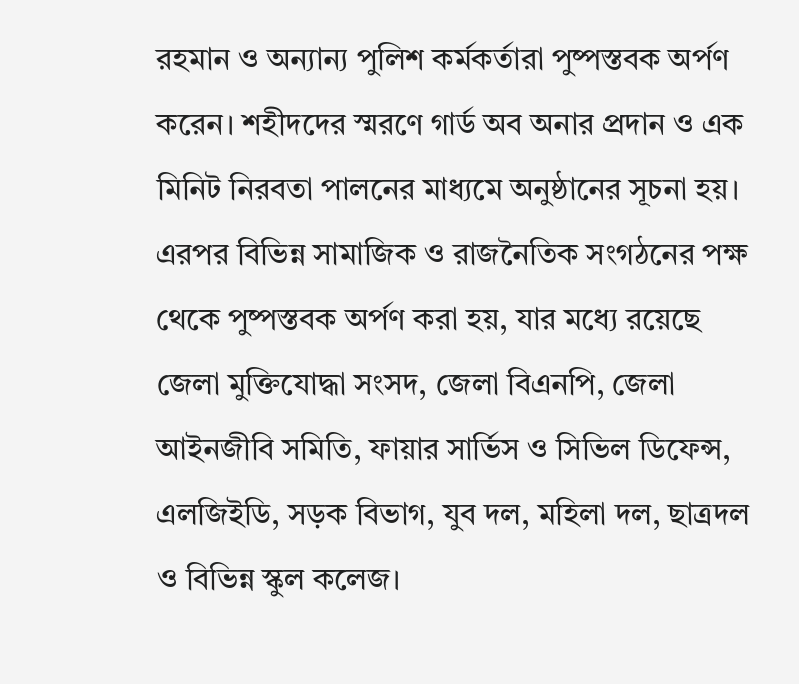রহমান ও অন্যান্য পুলিশ কর্মকর্তারা পুষ্পস্তবক অর্পণ করেন। শহীদদের স্মরণে গার্ড অব অনার প্রদান ও এক মিনিট নিরবতা পালনের মাধ্যমে অনুষ্ঠানের সূচনা হয়। এরপর বিভিন্ন সামাজিক ও রাজনৈতিক সংগঠনের পক্ষ থেকে পুষ্পস্তবক অর্পণ করা হয়, যার মধ্যে রয়েছে জেলা মুক্তিযোদ্ধা সংসদ, জেলা বিএনপি, জেলা আইনজীবি সমিতি, ফায়ার সার্ভিস ও সিভিল ডিফেন্স, এলজিইডি, সড়ক বিভাগ, যুব দল, মহিলা দল, ছাত্রদল ও বিভিন্ন স্কুল কলেজ।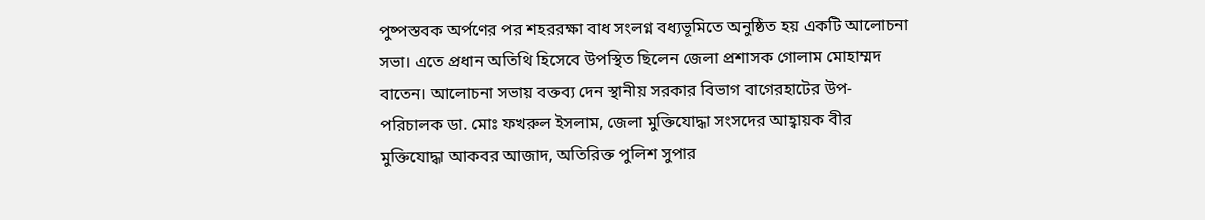পুষ্পস্তবক অর্পণের পর শহররক্ষা বাধ সংলগ্ন বধ্যভূমিতে অনুষ্ঠিত হয় একটি আলোচনা সভা। এতে প্রধান অতিথি হিসেবে উপস্থিত ছিলেন জেলা প্রশাসক গোলাম মোহাম্মদ বাতেন। আলোচনা সভায় বক্তব্য দেন স্থানীয় সরকার বিভাগ বাগেরহাটের উপ-পরিচালক ডা. মোঃ ফখরুল ইসলাম, জেলা মুক্তিযোদ্ধা সংসদের আহ্বায়ক বীর মুক্তিযোদ্ধা আকবর আজাদ, অতিরিক্ত পুলিশ সুপার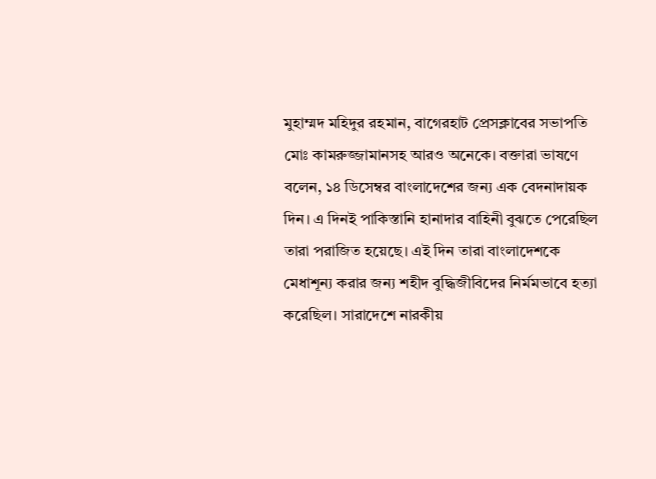মুহাম্মদ মহিদুর রহমান, বাগেরহাট প্রেসক্লাবের সভাপতি মোঃ কামরুজ্জামানসহ আরও অনেকে। বক্তারা ভাষণে বলেন, ১৪ ডিসেম্বর বাংলাদেশের জন্য এক বেদনাদায়ক দিন। এ দিনই পাকিস্তানি হানাদার বাহিনী বুঝতে পেরেছিল তারা পরাজিত হয়েছে। এই দিন তারা বাংলাদেশকে মেধাশূন্য করার জন্য শহীদ বুদ্ধিজীবিদের নির্মমভাবে হত্যা করেছিল। সারাদেশে নারকীয়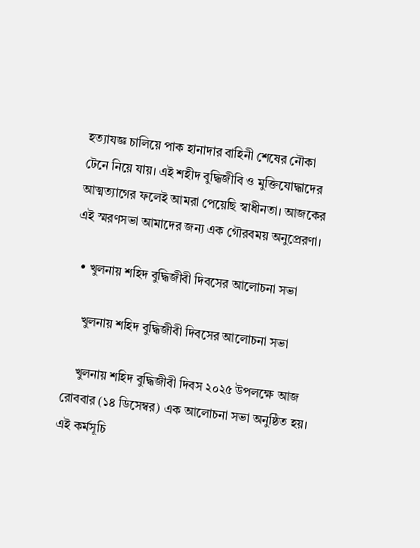হত্যাযজ্ঞ চালিয়ে পাক হানাদার বাহিনী শেষের নৌকা টেনে নিয়ে যায়। এই শহীদ বুদ্ধিজীবি ও মুক্তিযোদ্ধাদের আত্মত্যাগের ফলেই আমরা পেয়েছি স্বাধীনতা। আজকের এই স্মরণসভা আমাদের জন্য এক গৌরবময় অনুপ্রেরণা।

  • খুলনায় শহিদ বুদ্ধিজীবী দিবসের আলোচনা সভা

    খুলনায় শহিদ বুদ্ধিজীবী দিবসের আলোচনা সভা

    খুলনায় শহিদ বুদ্ধিজীবী দিবস ২০২৫ উপলক্ষে আজ রোববার (১৪ ডিসেম্বর) এক আলোচনা সভা অনুষ্ঠিত হয়। এই কর্মসূচি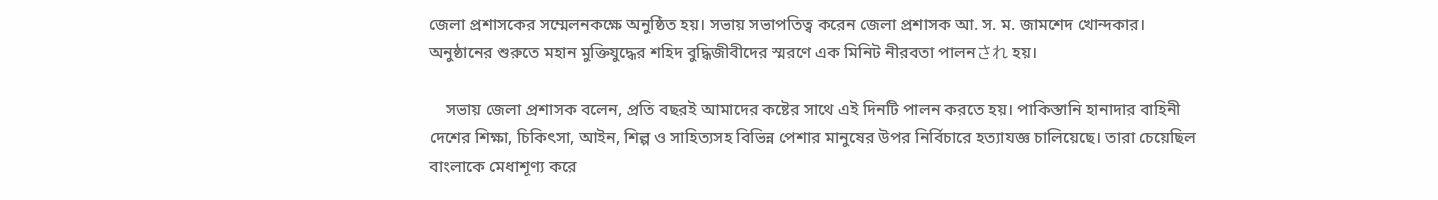জেলা প্রশাসকের সম্মেলনকক্ষে অনুষ্ঠিত হয়। সভায় সভাপতিত্ব করেন জেলা প্রশাসক আ. স. ম. জামশেদ খোন্দকার। অনুষ্ঠানের শুরুতে মহান মুক্তিযুদ্ধের শহিদ বুদ্ধিজীবীদের স্মরণে এক মিনিট নীরবতা পালনされ হয়।

    সভায় জেলা প্রশাসক বলেন, প্রতি বছরই আমাদের কষ্টের সাথে এই দিনটি পালন করতে হয়। পাকিস্তানি হানাদার বাহিনী দেশের শিক্ষা, চিকিৎসা, আইন, শিল্প ও সাহিত্যসহ বিভিন্ন পেশার মানুষের উপর নির্বিচারে হত্যাযজ্ঞ চালিয়েছে। তারা চেয়েছিল বাংলাকে মেধাশূণ্য করে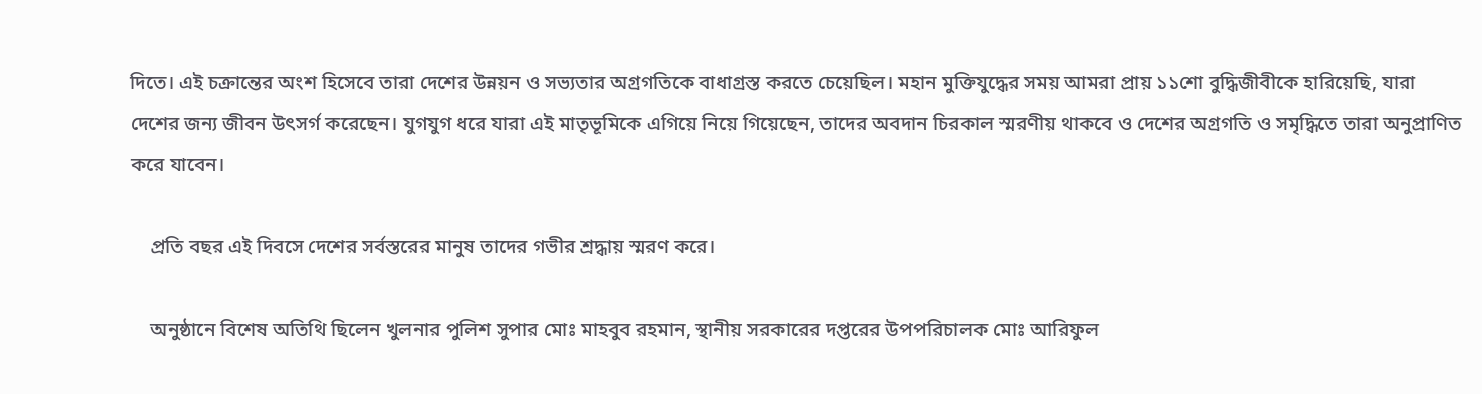দিতে। এই চক্রান্তের অংশ হিসেবে তারা দেশের উন্নয়ন ও সভ্যতার অগ্রগতিকে বাধাগ্রস্ত করতে চেয়েছিল। মহান মুক্তিযুদ্ধের সময় আমরা প্রায় ১১শো বুদ্ধিজীবীকে হারিয়েছি, যারা দেশের জন্য জীবন উৎসর্গ করেছেন। যুগযুগ ধরে যারা এই মাতৃভূমিকে এগিয়ে নিয়ে গিয়েছেন, তাদের অবদান চিরকাল স্মরণীয় থাকবে ও দেশের অগ্রগতি ও সমৃদ্ধিতে তারা অনুপ্রাণিত করে যাবেন।

    প্রতি বছর এই দিবসে দেশের সর্বস্তরের মানুষ তাদের গভীর শ্রদ্ধায় স্মরণ করে।

    অনুষ্ঠানে বিশেষ অতিথি ছিলেন খুলনার পুলিশ সুপার মোঃ মাহবুব রহমান, স্থানীয় সরকারের দপ্তরের উপপরিচালক মোঃ আরিফুল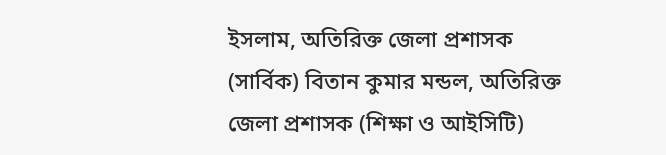ইসলাম, অতিরিক্ত জেলা প্রশাসক (সার্বিক) বিতান কুমার মন্ডল, অতিরিক্ত জেলা প্রশাসক (শিক্ষা ও আইসিটি)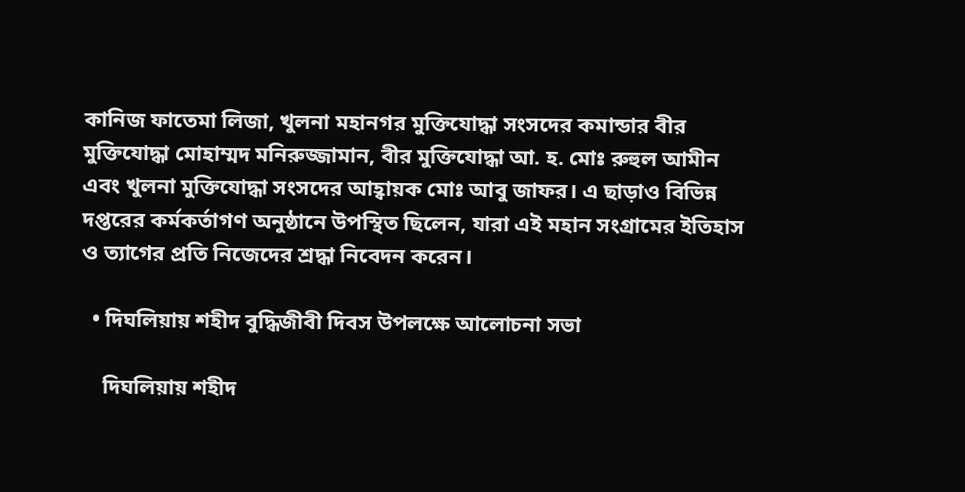কানিজ ফাতেমা লিজা, খুলনা মহানগর মুক্তিযোদ্ধা সংসদের কমান্ডার বীর মুক্তিযোদ্ধা মোহাম্মদ মনিরুজ্জামান, বীর মুক্তিযোদ্ধা আ. হ. মোঃ রুহুল আমীন এবং খুলনা মুক্তিযোদ্ধা সংসদের আহ্বায়ক মোঃ আবু জাফর। এ ছাড়াও বিভিন্ন দপ্তরের কর্মকর্তাগণ অনুষ্ঠানে উপস্থিত ছিলেন, যারা এই মহান সংগ্রামের ইতিহাস ও ত্যাগের প্রতি নিজেদের শ্রদ্ধা নিবেদন করেন।

  • দিঘলিয়ায় শহীদ বুদ্ধিজীবী দিবস উপলক্ষে আলোচনা সভা

    দিঘলিয়ায় শহীদ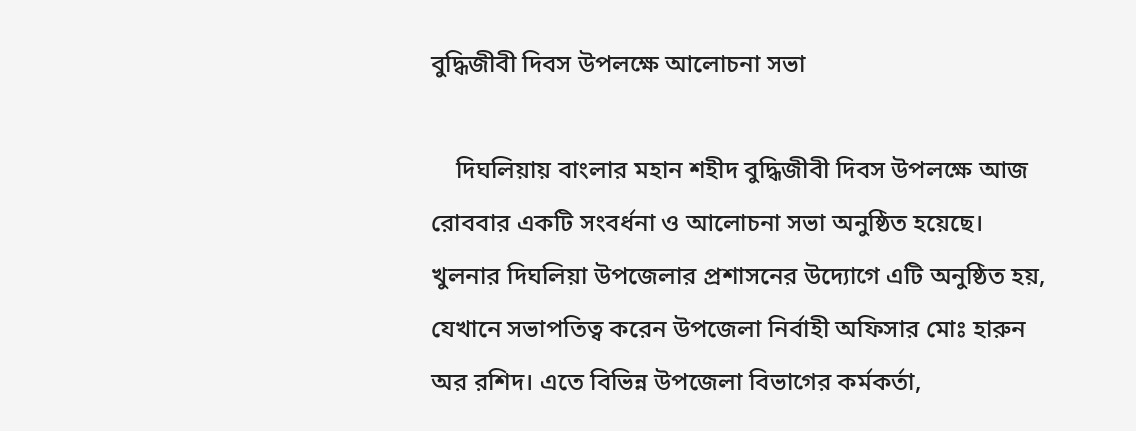বুদ্ধিজীবী দিবস উপলক্ষে আলোচনা সভা

    দিঘলিয়ায় বাংলার মহান শহীদ বুদ্ধিজীবী দিবস উপলক্ষে আজ রোববার একটি সংবর্ধনা ও আলোচনা সভা অনুষ্ঠিত হয়েছে। খুলনার দিঘলিয়া উপজেলার প্রশাসনের উদ্যোগে এটি অনুষ্ঠিত হয়, যেখানে সভাপতিত্ব করেন উপজেলা নির্বাহী অফিসার মোঃ হারুন অর রশিদ। এতে বিভিন্ন উপজেলা বিভাগের কর্মকর্তা,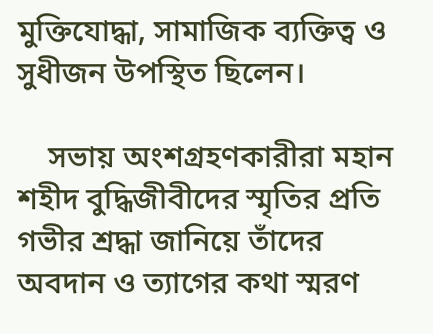মুক্তিযোদ্ধা, সামাজিক ব্যক্তিত্ব ও সুধীজন উপস্থিত ছিলেন।

    সভায় অংশগ্রহণকারীরা মহান শহীদ বুদ্ধিজীবীদের স্মৃতির প্রতি গভীর শ্রদ্ধা জানিয়ে তাঁদের অবদান ও ত্যাগের কথা স্মরণ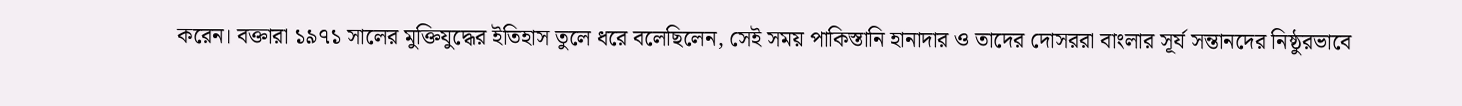করেন। বক্তারা ১৯৭১ সালের মুক্তিযুদ্ধের ইতিহাস তুলে ধরে বলেছিলেন, সেই সময় পাকিস্তানি হানাদার ও তাদের দোসররা বাংলার সূর্য সন্তানদের নিষ্ঠুরভাবে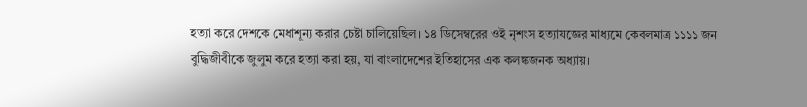হত্যা করে দেশকে মেধাশূন্য করার চেষ্টা চালিয়েছিল। ১৪ ডিসেম্বরের ওই নৃশংস হত্যাযজ্ঞের মাধ্যমে কেবলমাত্র ১১১১ জন বুদ্ধিজীবীকে জুলুম করে হত্যা করা হয়, যা বাংলাদেশের ইতিহাসের এক কলঙ্কজনক অধ্যায়।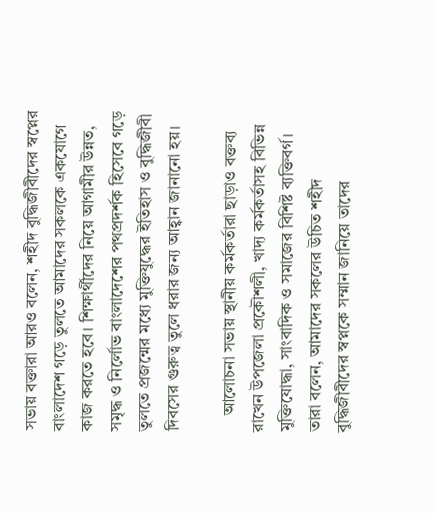সভায় বক্তারা আরও বলেন, শহীদ বুদ্ধিজীবীদের স্বপ্নের বাংলাদেশ গড়ে তুলতে আমাদের সকলকে একযোগে কাজ করতে হবে। শিক্ষার্থীদের নিয়ে আগামীর উন্নত, সমৃদ্ধ ও নির্লোভ বাংলাদেশের পথপ্রদর্শক হিসেবে গড়ে তুলতে প্রজন্মের মধ্যে মুক্তিযুদ্ধের ইতিহাস ও বুদ্ধিজীবী দিবসের গুরুত্ব তুলে ধরার জন্য আহ্বান জানানো হয়।

    আলোচনা সভায় স্থানীয় কর্মকর্তারা ছাড়াও বক্তব্য রাখেন উপজেলা প্রকৌশলী, খাদ্য কর্মকর্তাসহ বিভিন্ন মুক্তিযোদ্ধা, সাংবাদিক ও সমাজের বিশিষ্ট ব্যক্তিবর্গ। তারা বলেন, আমাদের সকলের উচিত শহীদ বুদ্ধিজীবীদের স্বপ্নকে সম্মান জানিয়ে তাদের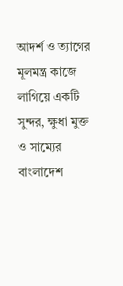আদর্শ ও ত্যাগের মূলমন্ত্র কাজে লাগিয়ে একটি সুন্দর, ক্ষুধা মুক্ত ও সাম্যের বাংলাদেশ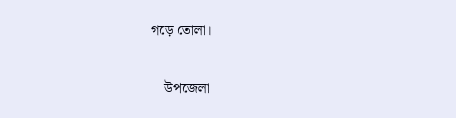গড়ে তোলা।

    উপজেলা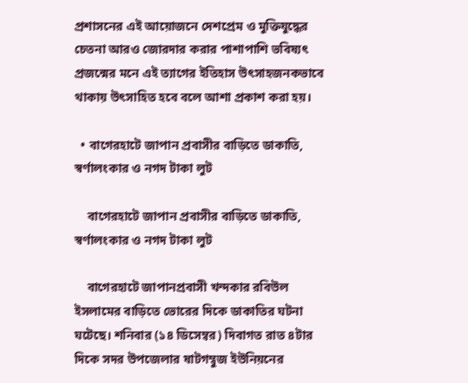প্রশাসনের এই আয়োজনে দেশপ্রেম ও মুক্তিযুদ্ধের চেতনা আরও জোরদার করার পাশাপাশি ভবিষ্যৎ প্রজন্মের মনে এই ত্যাগের ইতিহাস উৎসাহজনকভাবে থাকায় উৎসাহিত হবে বলে আশা প্রকাশ করা হয়।

  • বাগেরহাটে জাপান প্রবাসীর বাড়িতে ডাকাতি, স্বর্ণালংকার ও নগদ টাকা লুট

    বাগেরহাটে জাপান প্রবাসীর বাড়িতে ডাকাতি, স্বর্ণালংকার ও নগদ টাকা লুট

    বাগেরহাটে জাপানপ্রবাসী খন্দকার রবিউল ইসলামের বাড়িতে ভোরের দিকে ডাকাতির ঘটনা ঘটেছে। শনিবার (১৪ ডিসেম্বর) দিবাগত রাত ৪টার দিকে সদর উপজেলার ষাটগম্বুজ ইউনিয়নের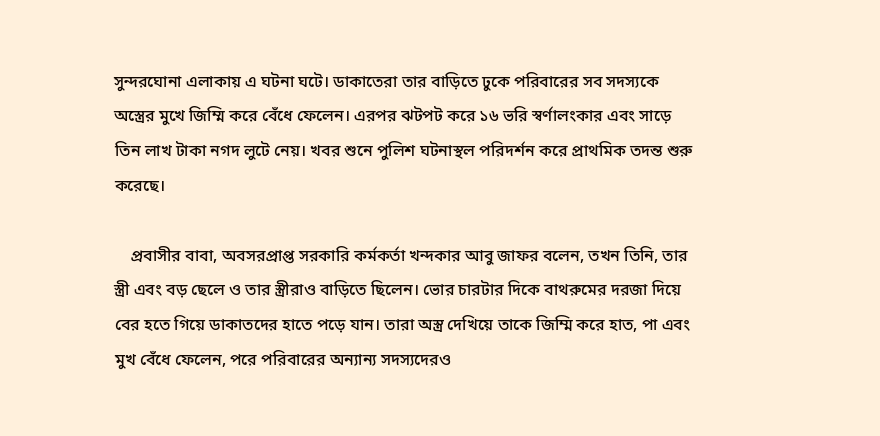সুন্দরঘোনা এলাকায় এ ঘটনা ঘটে। ডাকাতেরা তার বাড়িতে ঢুকে পরিবারের সব সদস্যকে অস্ত্রের মুখে জিম্মি করে বেঁধে ফেলেন। এরপর ঝটপট করে ১৬ ভরি স্বর্ণালংকার এবং সাড়ে তিন লাখ টাকা নগদ লুটে নেয়। খবর শুনে পুলিশ ঘটনাস্থল পরিদর্শন করে প্রাথমিক তদন্ত শুরু করেছে।

    প্রবাসীর বাবা, অবসরপ্রাপ্ত সরকারি কর্মকর্তা খন্দকার আবু জাফর বলেন, তখন তিনি, তার স্ত্রী এবং বড় ছেলে ও তার স্ত্রীরাও বাড়িতে ছিলেন। ভোর চারটার দিকে বাথরুমের দরজা দিয়ে বের হতে গিয়ে ডাকাতদের হাতে পড়ে যান। তারা অস্ত্র দেখিয়ে তাকে জিম্মি করে হাত, পা এবং মুখ বেঁধে ফেলেন, পরে পরিবারের অন্যান্য সদস্যদেরও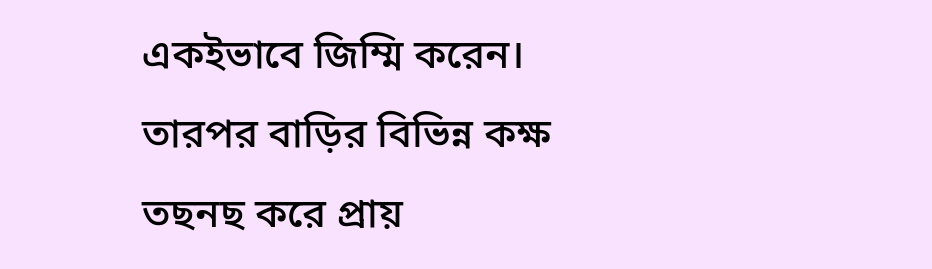একইভাবে জিম্মি করেন। তারপর বাড়ির বিভিন্ন কক্ষ তছনছ করে প্রায়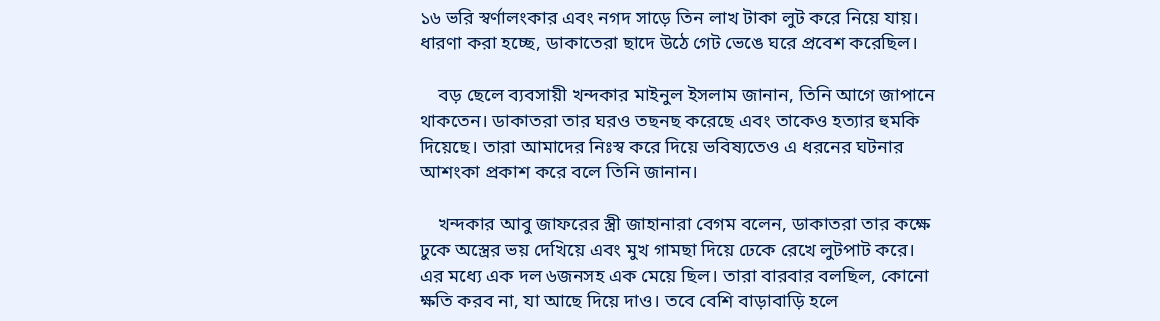১৬ ভরি স্বর্ণালংকার এবং নগদ সাড়ে তিন লাখ টাকা লুট করে নিয়ে যায়। ধারণা করা হচ্ছে, ডাকাতেরা ছাদে উঠে গেট ভেঙে ঘরে প্রবেশ করেছিল।

    বড় ছেলে ব্যবসায়ী খন্দকার মাইনুল ইসলাম জানান, তিনি আগে জাপানে থাকতেন। ডাকাতরা তার ঘরও তছনছ করেছে এবং তাকেও হত্যার হুমকি দিয়েছে। তারা আমাদের নিঃস্ব করে দিয়ে ভবিষ্যতেও এ ধরনের ঘটনার আশংকা প্রকাশ করে বলে তিনি জানান।

    খন্দকার আবু জাফরের স্ত্রী জাহানারা বেগম বলেন, ডাকাতরা তার কক্ষে ঢুকে অস্ত্রের ভয় দেখিয়ে এবং মুখ গামছা দিয়ে ঢেকে রেখে লুটপাট করে। এর মধ্যে এক দল ৬জনসহ এক মেয়ে ছিল। তারা বারবার বলছিল, কোনো ক্ষতি করব না, যা আছে দিয়ে দাও। তবে বেশি বাড়াবাড়ি হলে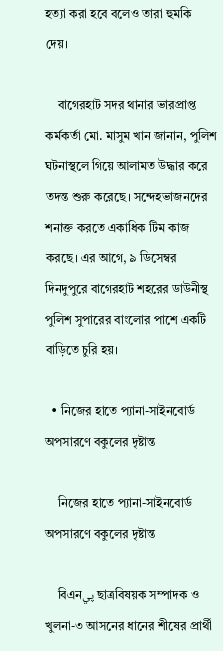হত্যা করা হবে বলেও তারা হুমকি দেয়।

    বাগেরহাট সদর থানার ভারপ্রাপ্ত কর্মকর্তা মো. মাসুম খান জানান, পুলিশ ঘটনাস্থলে গিয়ে আলামত উদ্ধার করে তদন্ত শুরু করেছে। সন্দেহভাজনদের শনাক্ত করতে একাধিক টিম কাজ করছে। এর আগে, ৯ ডিসেম্বর দিনদুপুরে বাগেরহাট শহরের ডাউনীস্থ পুলিশ সুপারের বাংলোর পাশে একটি বাড়িতে চুরি হয়।

  • নিজের হাতে প্যানা-সাইনবোর্ড অপসারণে বকুলের দৃষ্টান্ত

    নিজের হাতে প্যানা-সাইনবোর্ড অপসারণে বকুলের দৃষ্টান্ত

    বিএনپي ছাত্রবিষয়ক সম্পাদক ও খুলনা-৩ আসনের ধানের শীষের প্রার্থী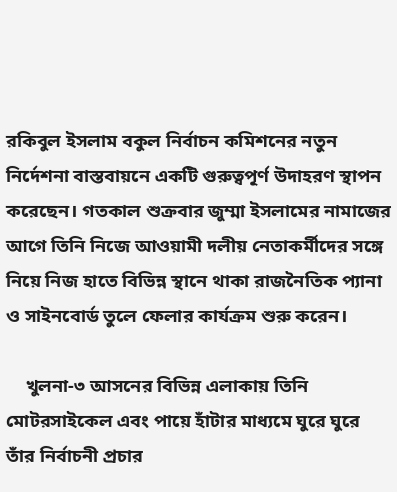রকিবুল ইসলাম বকুল নির্বাচন কমিশনের নতুন নির্দেশনা বাস্তবায়নে একটি গুরুত্বপূর্ণ উদাহরণ স্থাপন করেছেন। গতকাল শুক্রবার জুম্মা ইসলামের নামাজের আগে তিনি নিজে আওয়ামী দলীয় নেতাকর্মীদের সঙ্গে নিয়ে নিজ হাতে বিভিন্ন স্থানে থাকা রাজনৈতিক প্যানা ও সাইনবোর্ড তুলে ফেলার কার্যক্রম শুরু করেন।

    খুলনা-৩ আসনের বিভিন্ন এলাকায় তিনি মোটরসাইকেল এবং পায়ে হাঁটার মাধ্যমে ঘুরে ঘুরে তাঁর নির্বাচনী প্রচার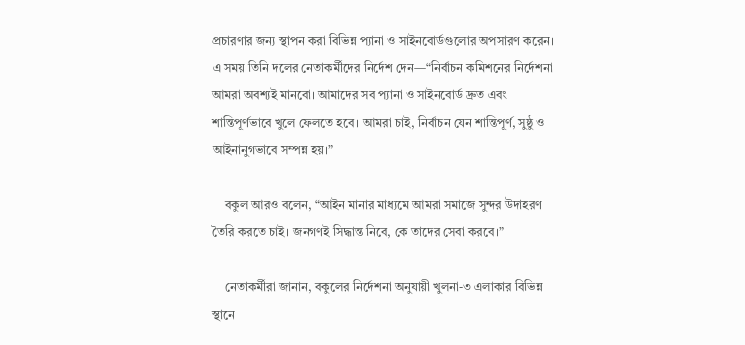প্রচারণার জন্য স্থাপন করা বিভিন্ন প্যানা ও সাইনবোর্ডগুলোর অপসারণ করেন। এ সময় তিনি দলের নেতাকর্মীদের নির্দেশ দেন—“নির্বাচন কমিশনের নির্দেশনা আমরা অবশ্যই মানবো। আমাদের সব প্যানা ও সাইনবোর্ড দ্রুত এবং শান্তিপূর্ণভাবে খুলে ফেলতে হবে। আমরা চাই, নির্বাচন যেন শান্তিপূর্ণ, সুষ্ঠু ও আইনানুগভাবে সম্পন্ন হয়।”

    বকুল আরও বলেন, “আইন মানার মাধ্যমে আমরা সমাজে সুন্দর উদাহরণ তৈরি করতে চাই। জনগণই সিদ্ধান্ত নিবে, কে তাদের সেবা করবে।”

    নেতাকর্মীরা জানান, বকুলের নির্দেশনা অনুযায়ী খুলনা-৩ এলাকার বিভিন্ন স্থানে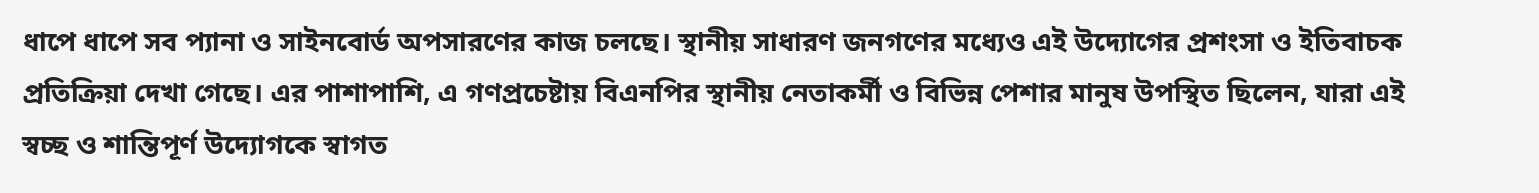ধাপে ধাপে সব প্যানা ও সাইনবোর্ড অপসারণের কাজ চলছে। স্থানীয় সাধারণ জনগণের মধ্যেও এই উদ্যোগের প্রশংসা ও ইতিবাচক প্রতিক্রিয়া দেখা গেছে। এর পাশাপাশি, এ গণপ্রচেষ্টায় বিএনপির স্থানীয় নেতাকর্মী ও বিভিন্ন পেশার মানুষ উপস্থিত ছিলেন, যারা এই স্বচ্ছ ও শান্তিপূর্ণ উদ্যোগকে স্বাগত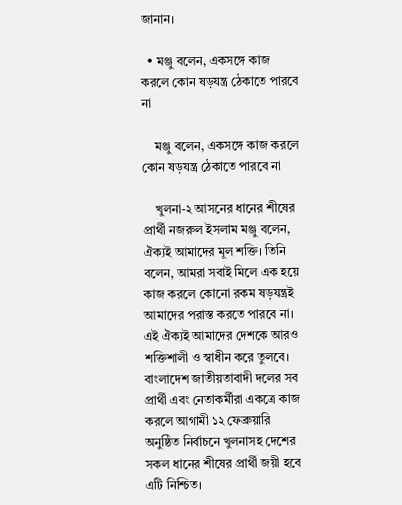জানান।

  • মঞ্জু বলেন, একসঙ্গে কাজ করলে কোন ষড়যন্ত্র ঠেকাতে পারবে না

    মঞ্জু বলেন, একসঙ্গে কাজ করলে কোন ষড়যন্ত্র ঠেকাতে পারবে না

    খুলনা-২ আসনের ধানের শীষের প্রার্থী নজরুল ইসলাম মঞ্জু বলেন, ঐক্যই আমাদের মূল শক্তি। তিনি বলেন, আমরা সবাই মিলে এক হয়ে কাজ করলে কোনো রকম ষড়যন্ত্রই আমাদের পরাস্ত করতে পারবে না। এই ঐক্যই আমাদের দেশকে আরও শক্তিশালী ও স্বাধীন করে তুলবে। বাংলাদেশ জাতীয়তাবাদী দলের সব প্রার্থী এবং নেতাকর্মীরা একত্রে কাজ করলে আগামী ১২ ফেব্রুয়ারি অনুষ্ঠিত নির্বাচনে খুলনাসহ দেশের সকল ধানের শীষের প্রার্থী জয়ী হবে এটি নিশ্চিত।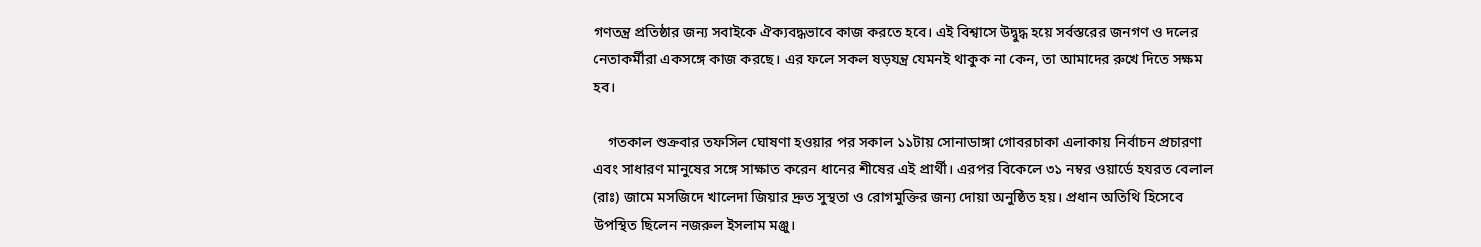গণতন্ত্র প্রতিষ্ঠার জন্য সবাইকে ঐক্যবদ্ধভাবে কাজ করতে হবে। এই বিশ্বাসে উদ্বুদ্ধ হয়ে সর্বস্তরের জনগণ ও দলের নেতাকর্মীরা একসঙ্গে কাজ করছে। এর ফলে সকল ষড়যন্ত্র যেমনই থাকুক না কেন, তা আমাদের রুখে দিতে সক্ষম হব।

    গতকাল শুক্রবার তফসিল ঘোষণা হওয়ার পর সকাল ১১টায় সোনাডাঙ্গা গোবরচাকা এলাকায় নির্বাচন প্রচারণা এবং সাধারণ মানুষের সঙ্গে সাক্ষাত করেন ধানের শীষের এই প্রার্থী। এরপর বিকেলে ৩১ নম্বর ওয়ার্ডে হযরত বেলাল (রাঃ) জামে মসজিদে খালেদা জিয়ার দ্রুত সুস্থতা ও রোগমুক্তির জন্য দোয়া অনুষ্ঠিত হয়। প্রধান অতিথি হিসেবে উপস্থিত ছিলেন নজরুল ইসলাম মঞ্জু।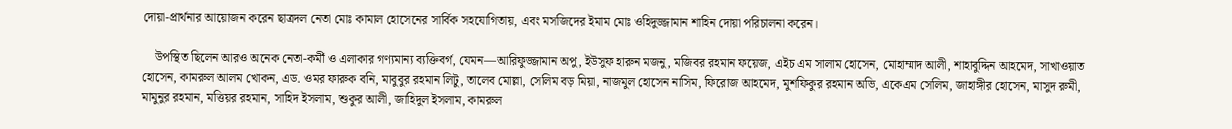দোয়া-প্রার্থনার আয়োজন করেন ছাত্রদল নেতা মোঃ কামাল হোসেনের সার্বিক সহযোগিতায়, এবং মসজিদের ইমাম মোঃ ওহিদুজ্জামান শাহিন দোয়া পরিচালনা করেন।

    উপস্থিত ছিলেন আরও অনেক নেতা-কর্মী ও এলাকার গণ্যমান্য ব্যক্তিবর্গ, যেমন—আরিফুজ্জামান অপু, ইউসুফ হারুন মজনু, মজিবর রহমান ফয়েজ, এইচ এম সালাম হোসেন, মোহাম্মাদ আলী, শাহাবুদ্দিন আহমেদ, সাখাওয়াত হোসেন, কামরুল আলম খোকন, এড. ওমর ফারুক বনি, মাবুবুর রহমান লিটু, তালেব মোল্লা, সেলিম বড় মিয়া, নাজমুল হোসেন নাসিম, ফিরোজ আহমেদ, মুশফিকুর রহমান অভি, একেএম সেলিম, জাহাঙ্গীর হোসেন, মাসুদ রুমী, মামুনুর রহমান, মত্তিয়র রহমান, সাহিদ ইসলাম, শুকুর আলী, জাহিদুল ইসলাম, কামরুল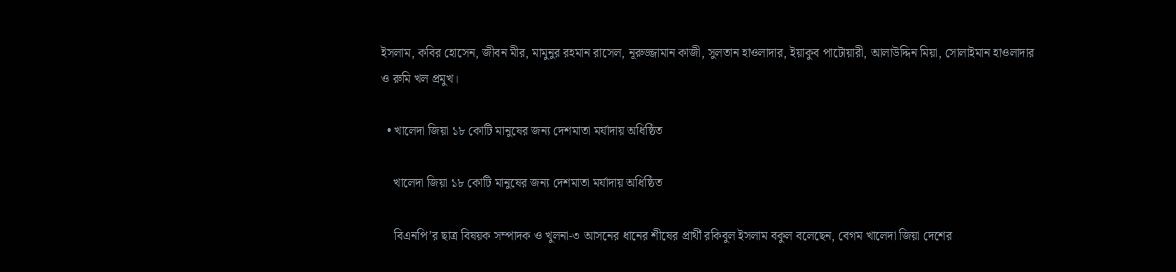ইসলাম, কবির হোসেন, জীবন মীর, মামুনুর রহমান রাসেল, নূরুজ্জামান কাজী, সুলতান হাওলাদার, ইয়াকুব পাটোয়ারী, আলাউদ্দিন মিয়া, সোলাইমান হাওলাদার ও রুমি খল প্রমুখ।

  • খালেদা জিয়া ১৮ কোটি মানুষের জন্য দেশমাতা মর্যাদায় অধিষ্ঠিত

    খালেদা জিয়া ১৮ কোটি মানুষের জন্য দেশমাতা মর্যাদায় অধিষ্ঠিত

    বিএনপি’র ছাত্র বিষয়ক সম্পাদক ও খুলনা-৩ আসনের ধানের শীষের প্রার্থী রকিবুল ইসলাম বকুল বলেছেন, বেগম খালেদা জিয়া দেশের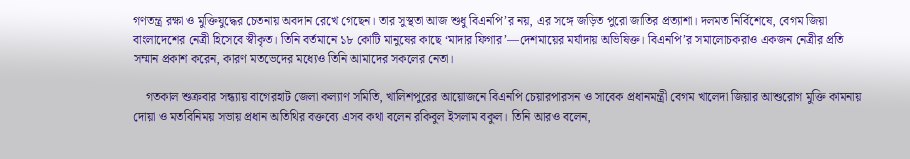গণতন্ত্র রক্ষা ও মুক্তিযুদ্ধের চেতনায় অবদান রেখে গেছেন। তার সুস্থতা আজ শুধু বিএনপি’র নয়, এর সঙ্গে জড়িত পুরো জাতির প্রত্যাশা। দলমত নির্বিশেষে, বেগম জিয়া বাংলাদেশের নেত্রী হিসেবে স্বীকৃত। তিনি বর্তমানে ১৮ কোটি মানুষের কাছে ‘মাদার ফিগার’—দেশমায়ের মর্যাদায় অভিষিক্ত। বিএনপি’র সমালোচকরাও একজন নেত্রীর প্রতি সম্মান প্রকাশ করেন, কারণ মতভেদের মধ্যেও তিনি আমাদের সকলের নেতা।

    গতকাল শুক্রবার সন্ধ্যায় বাগেরহাট জেলা কল্যাণ সমিতি, খালিশপুরের আয়োজনে বিএনপি চেয়ারপারসন ও সাবেক প্রধানমন্ত্রী বেগম খালেদা জিয়ার আশুরোগ মুক্তি কামনায় দোয়া ও মতবিনিময় সভায় প্রধান অতিথির বক্তব্যে এসব কথা বলেন রকিবুল ইসলাম বকুল। তিনি আরও বলেন,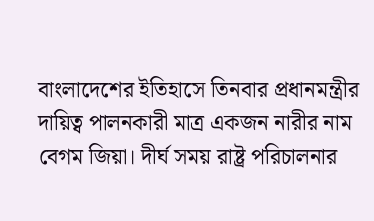বাংলাদেশের ইতিহাসে তিনবার প্রধানমন্ত্রীর দায়িত্ব পালনকারী মাত্র একজন নারীর নাম বেগম জিয়া। দীর্ঘ সময় রাষ্ট্র পরিচালনার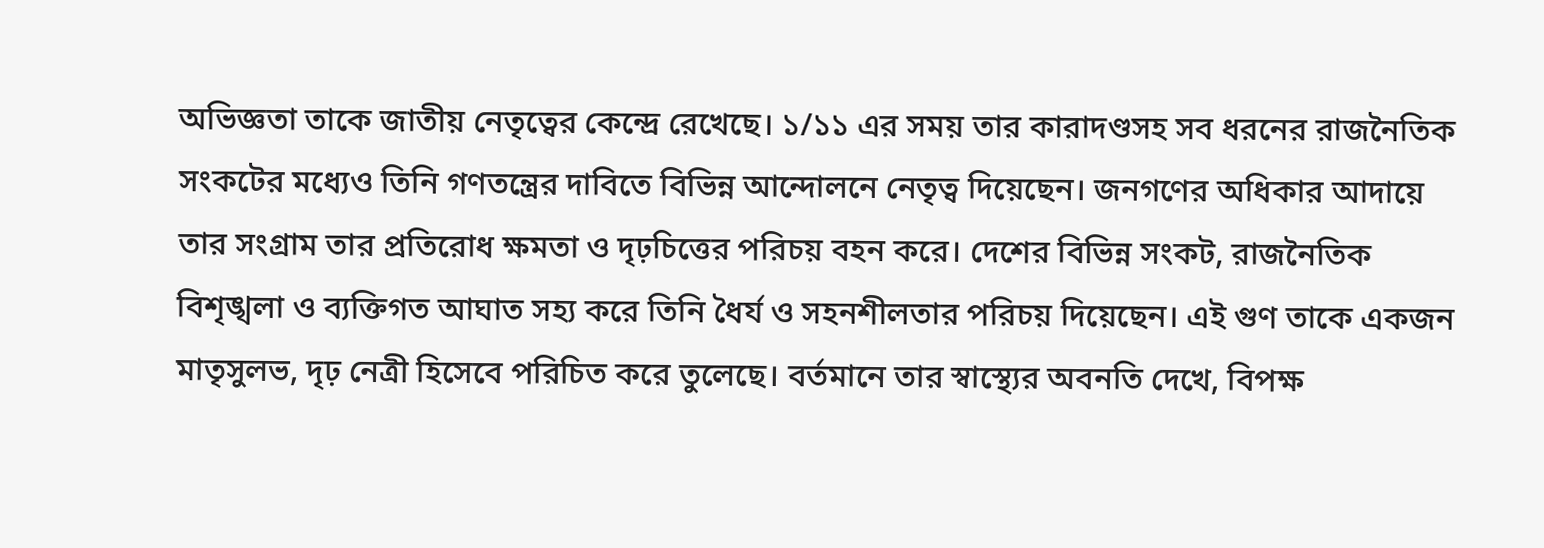অভিজ্ঞতা তাকে জাতীয় নেতৃত্বের কেন্দ্রে রেখেছে। ১/১১ এর সময় তার কারাদণ্ডসহ সব ধরনের রাজনৈতিক সংকটের মধ্যেও তিনি গণতন্ত্রের দাবিতে বিভিন্ন আন্দোলনে নেতৃত্ব দিয়েছেন। জনগণের অধিকার আদায়ে তার সংগ্রাম তার প্রতিরোধ ক্ষমতা ও দৃঢ়চিত্তের পরিচয় বহন করে। দেশের বিভিন্ন সংকট, রাজনৈতিক বিশৃঙ্খলা ও ব্যক্তিগত আঘাত সহ্য করে তিনি ধৈর্য ও সহনশীলতার পরিচয় দিয়েছেন। এই গুণ তাকে একজন মাতৃসুলভ, দৃঢ় নেত্রী হিসেবে পরিচিত করে তুলেছে। বর্তমানে তার স্বাস্থ্যের অবনতি দেখে, বিপক্ষ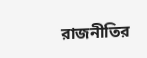রাজনীতির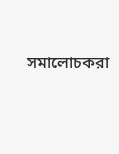সমালোচকরা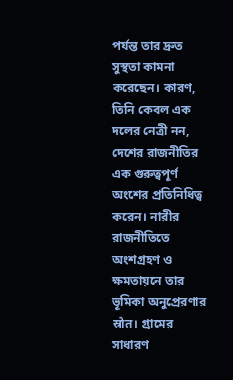পর্যন্ত তার দ্রুত সুস্থতা কামনা করেছেন। কারণ, তিনি কেবল এক দলের নেত্রী নন, দেশের রাজনীতির এক গুরুত্বপূর্ণ অংশের প্রতিনিধিত্ব করেন। নারীর রাজনীতিতে অংশগ্রহণ ও ক্ষমতায়নে তার ভূমিকা অনুপ্রেরণার स्रोत। গ্রামের সাধারণ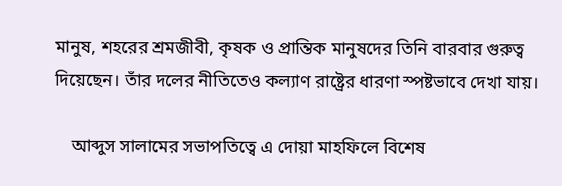মানুষ, শহরের শ্রমজীবী, কৃষক ও প্রান্তিক মানুষদের তিনি বারবার গুরুত্ব দিয়েছেন। তাঁর দলের নীতিতেও কল্যাণ রাষ্ট্রের ধারণা স্পষ্টভাবে দেখা যায়।

    আব্দুস সালামের সভাপতিত্বে এ দোয়া মাহফিলে বিশেষ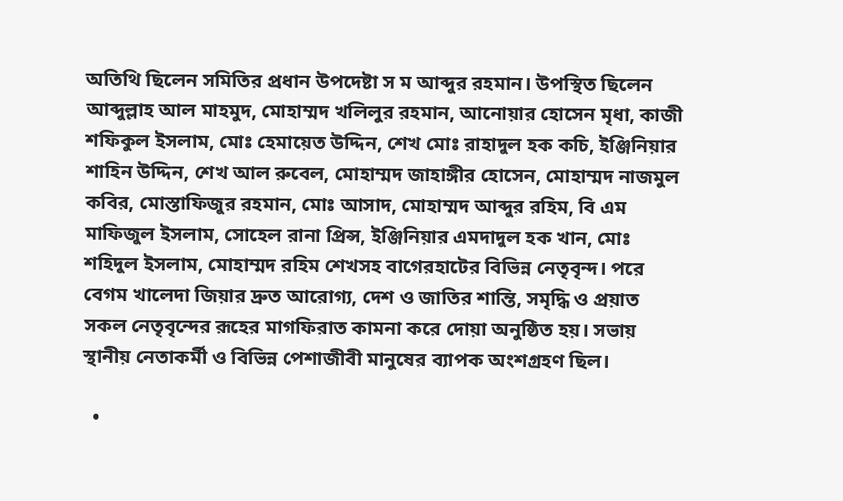অতিথি ছিলেন সমিতির প্রধান উপদেষ্টা স ম আব্দুর রহমান। উপস্থিত ছিলেন আব্দুল্লাহ আল মাহমুদ, মোহাম্মদ খলিলুর রহমান, আনোয়ার হোসেন মৃধা, কাজী শফিকুল ইসলাম, মোঃ হেমায়েত উদ্দিন, শেখ মোঃ রাহাদুল হক কচি, ইঞ্জিনিয়ার শাহিন উদ্দিন, শেখ আল রুবেল, মোহাম্মদ জাহাঙ্গীর হোসেন, মোহাম্মদ নাজমুল কবির, মোস্তাফিজুর রহমান, মোঃ আসাদ, মোহাম্মদ আব্দুর রহিম, বি এম মাফিজুল ইসলাম, সোহেল রানা প্রিন্স, ইঞ্জিনিয়ার এমদাদুল হক খান, মোঃ শহিদুল ইসলাম, মোহাম্মদ রহিম শেখসহ বাগেরহাটের বিভিন্ন নেতৃবৃন্দ। পরে বেগম খালেদা জিয়ার দ্রুত আরোগ্য, দেশ ও জাতির শান্তি, সমৃদ্ধি ও প্রয়াত সকল নেতৃবৃন্দের রূহের মাগফিরাত কামনা করে দোয়া অনুষ্ঠিত হয়। সভায় স্থানীয় নেতাকর্মী ও বিভিন্ন পেশাজীবী মানুষের ব্যাপক অংশগ্রহণ ছিল।

  •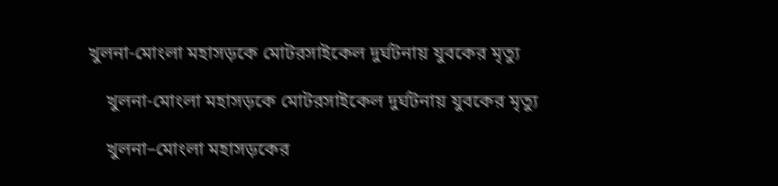খুলনা-মোংলা মহাসড়কে মোটরসাইকেল দুর্ঘটনায় যুবকের মৃত্যু

    খুলনা-মোংলা মহাসড়কে মোটরসাইকেল দুর্ঘটনায় যুবকের মৃত্যু

    খুলনা–মোংলা মহাসড়কের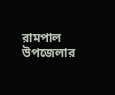রামপাল উপজেলার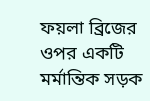ফয়লা ব্রিজের ওপর একটি মর্মান্তিক সড়ক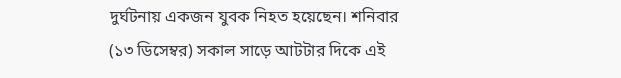দুর্ঘটনায় একজন যুবক নিহত হয়েছেন। শনিবার (১৩ ডিসেম্বর) সকাল সাড়ে আটটার দিকে এই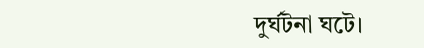দুর্ঘটনা ঘটে।